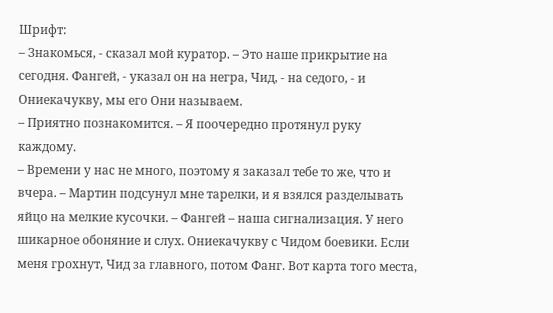Шрифт:
– Знакомься, - сказал мой куратор. – Это наше прикрытие на сегодня. Фангей, - указал он на негра, Чид, - на седого, - и Ониекачукву, мы его Они называем.
– Приятно познакомится. – Я поочередно протянул руку каждому.
– Времени у нас не много, поэтому я заказал тебе то же, что и вчера. – Мартин подсунул мне тарелки, и я взялся разделывать яйцо на мелкие кусочки. – Фангей – наша сигнализация. У него шикарное обоняние и слух. Ониекачукву с Чидом боевики. Если меня грохнут, Чид за главного, потом Фанг. Вот карта того места,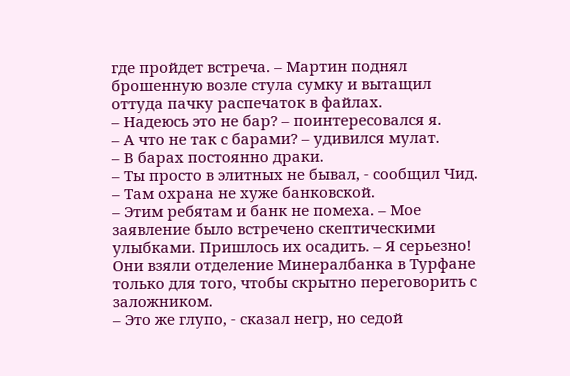где пройдет встреча. – Мартин поднял брошенную возле стула сумку и вытащил оттуда пачку распечаток в файлах.
– Надеюсь это не бар? – поинтересовался я.
– А что не так с барами? – удивился мулат.
– В барах постоянно драки.
– Ты просто в элитных не бывал, - сообщил Чид. – Там охрана не хуже банковской.
– Этим ребятам и банк не помеха. – Мое заявление было встречено скептическими улыбками. Пришлось их осадить. – Я серьезно! Они взяли отделение Минералбанка в Турфане только для того, чтобы скрытно переговорить с заложником.
– Это же глупо, - сказал негр, но седой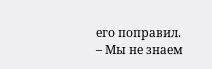его поправил.
– Мы не знаем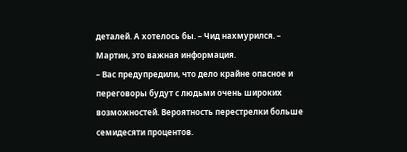деталей. А хотелось бы. – Чид нахмурился. – Мартин, это важная информация.
– Вас предупредили, что дело крайне опасное и переговоры будут с людьми очень широких возможностей. Вероятность перестрелки больше семидесяти процентов.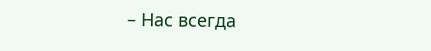– Нас всегда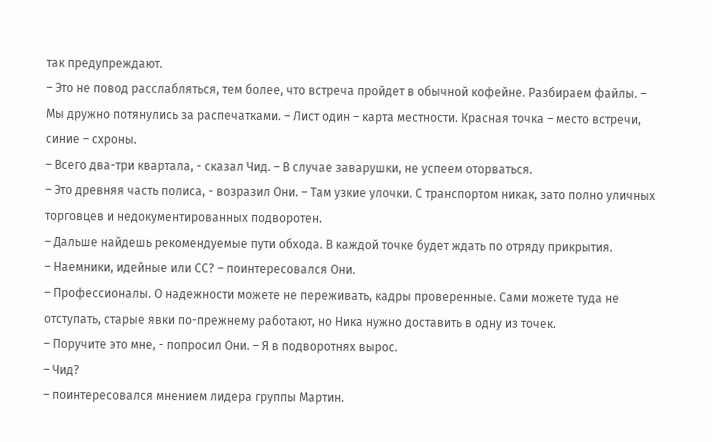так предупреждают.
– Это не повод расслабляться, тем более, что встреча пройдет в обычной кофейне. Разбираем файлы. – Мы дружно потянулись за распечатками. – Лист один – карта местности. Красная точка – место встречи, синие – схроны.
– Всего два-три квартала, - сказал Чид. – В случае заварушки, не успеем оторваться.
– Это древняя часть полиса, - возразил Они. – Там узкие улочки. С транспортом никак, зато полно уличных торговцев и недокументированных подворотен.
– Дальше найдешь рекомендуемые пути обхода. В каждой точке будет ждать по отряду прикрытия.
– Наемники, идейные или СС? – поинтересовался Они.
– Профессионалы. О надежности можете не переживать, кадры проверенные. Сами можете туда не отступать, старые явки по-прежнему работают, но Ника нужно доставить в одну из точек.
– Поручите это мне, - попросил Они. – Я в подворотнях вырос.
– Чид?
– поинтересовался мнением лидера группы Мартин.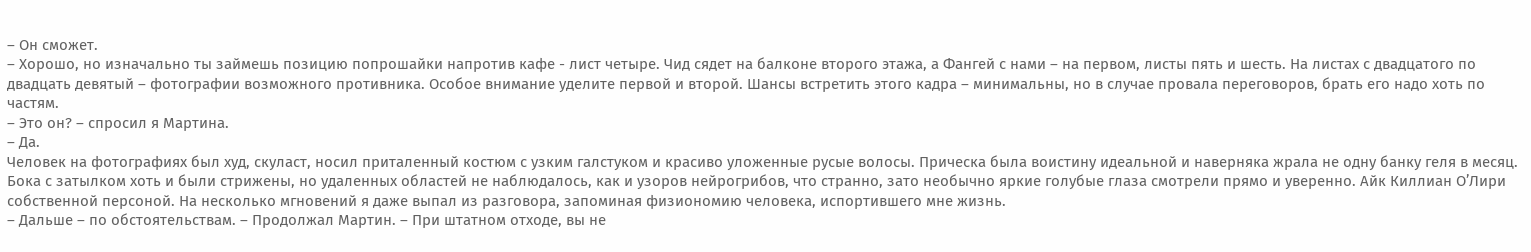– Он сможет.
– Хорошо, но изначально ты займешь позицию попрошайки напротив кафе - лист четыре. Чид сядет на балконе второго этажа, а Фангей с нами – на первом, листы пять и шесть. На листах с двадцатого по двадцать девятый – фотографии возможного противника. Особое внимание уделите первой и второй. Шансы встретить этого кадра – минимальны, но в случае провала переговоров, брать его надо хоть по частям.
– Это он? – спросил я Мартина.
– Да.
Человек на фотографиях был худ, скуласт, носил приталенный костюм с узким галстуком и красиво уложенные русые волосы. Прическа была воистину идеальной и наверняка жрала не одну банку геля в месяц. Бока с затылком хоть и были стрижены, но удаленных областей не наблюдалось, как и узоров нейрогрибов, что странно, зато необычно яркие голубые глаза смотрели прямо и уверенно. Айк Киллиан О’Лири собственной персоной. На несколько мгновений я даже выпал из разговора, запоминая физиономию человека, испортившего мне жизнь.
– Дальше – по обстоятельствам. – Продолжал Мартин. – При штатном отходе, вы не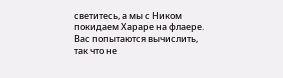светитесь, а мы с Ником покидаем Хараре на флаере. Вас попытаются вычислить, так что не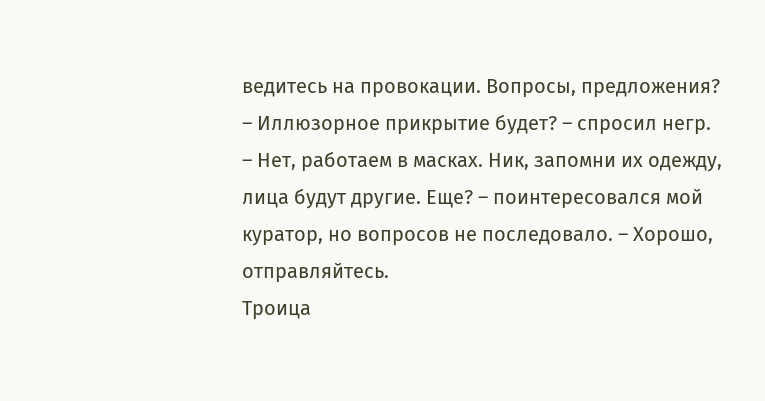ведитесь на провокации. Вопросы, предложения?
– Иллюзорное прикрытие будет? – спросил негр.
– Нет, работаем в масках. Ник, запомни их одежду, лица будут другие. Еще? – поинтересовался мой куратор, но вопросов не последовало. – Хорошо, отправляйтесь.
Троица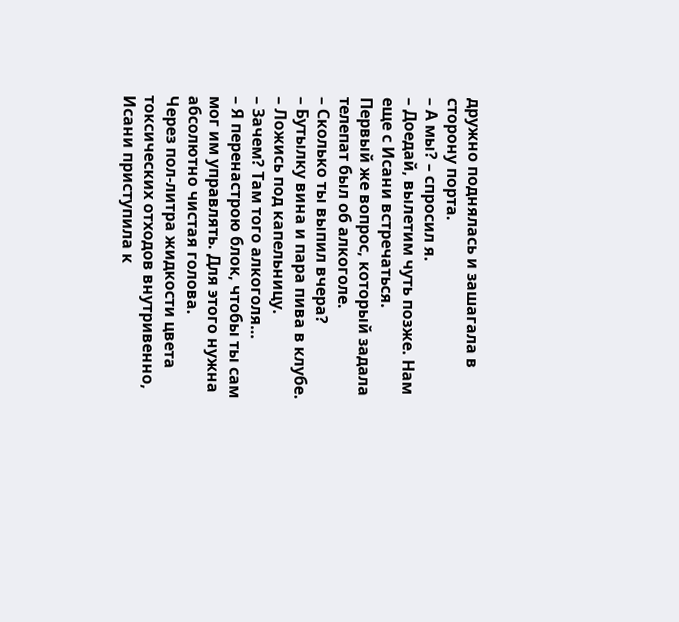дружно поднялась и зашагала в сторону порта.
– А мы? – спросил я.
– Доедай, вылетим чуть позже. Нам еще с Исани встречаться.
Первый же вопрос, который задала телепат был об алкоголе.
– Сколько ты выпил вчера?
– Бутылку вина и пара пива в клубе.
– Ложись под капельницу.
– Зачем? Там того алкоголя…
– Я перенастрою блок, чтобы ты сам мог им управлять. Для этого нужна абсолютно чистая голова.
Через пол-литра жидкости цвета токсических отходов внутривенно, Исани приступила к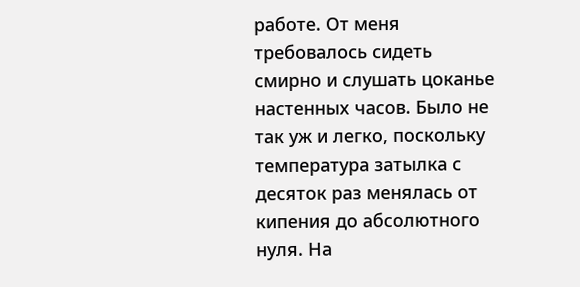работе. От меня требовалось сидеть смирно и слушать цоканье настенных часов. Было не так уж и легко, поскольку температура затылка с десяток раз менялась от кипения до абсолютного нуля. На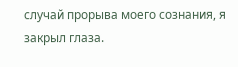случай прорыва моего сознания, я закрыл глаза.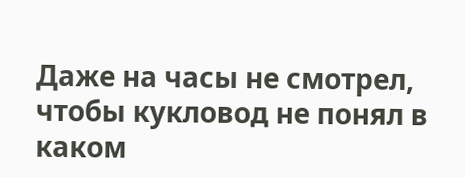Даже на часы не смотрел, чтобы кукловод не понял в каком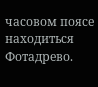часовом поясе находиться Фотадрево.